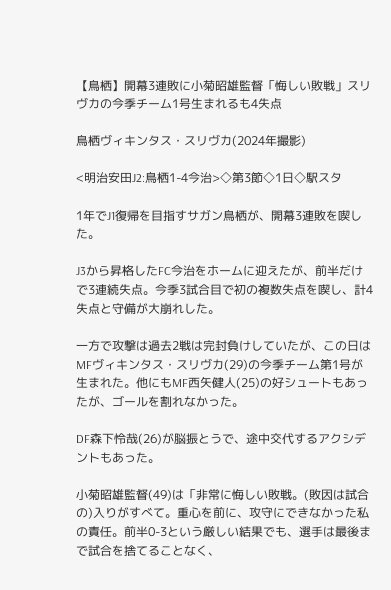【鳥栖】開幕3連敗に小菊昭雄監督「悔しい敗戦」スリヴカの今季チーム1号生まれるも4失点

鳥栖ヴィキンタス・スリヴカ(2024年撮影)

<明治安田J2:鳥栖1-4今治>◇第3節◇1日◇駅スタ

1年でJ1復帰を目指すサガン鳥栖が、開幕3連敗を喫した。

J3から昇格したFC今治をホームに迎えたが、前半だけで3連続失点。今季3試合目で初の複数失点を喫し、計4失点と守備が大崩れした。

一方で攻撃は過去2戦は完封負けしていたが、この日はMFヴィキンタス・スリヴカ(29)の今季チーム第1号が生まれた。他にもMF西矢健人(25)の好シュートもあったが、ゴールを割れなかった。

DF森下怜哉(26)が脳振とうで、途中交代するアクシデントもあった。

小菊昭雄監督(49)は「非常に悔しい敗戦。(敗因は試合の)入りがすべて。重心を前に、攻守にできなかった私の責任。前半0-3という厳しい結果でも、選手は最後まで試合を捨てることなく、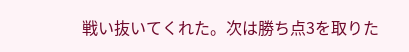戦い抜いてくれた。次は勝ち点3を取りた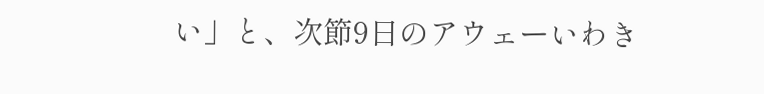い」と、次節9日のアウェーいわき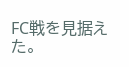FC戦を見据えた。